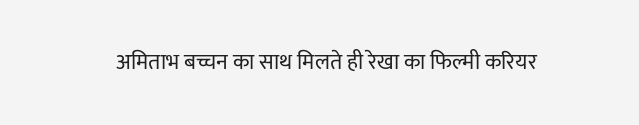अमिताभ बच्चन का साथ मिलते ही रेखा का फिल्मी करियर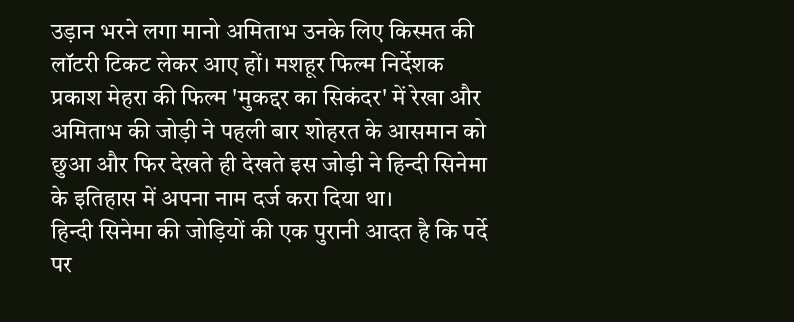उड़ान भरने लगा मानो अमिताभ उनके लिए किस्मत की लॉटरी टिकट लेकर आए हों। मशहूर फिल्म निर्देशक प्रकाश मेहरा की फिल्म 'मुकद्दर का सिकंदर' में रेखा और अमिताभ की जोड़ी ने पहली बार शोहरत के आसमान को छुआ और फिर देखते ही देखते इस जोड़ी ने हिन्दी सिनेमा के इतिहास में अपना नाम दर्ज करा दिया था।
हिन्दी सिनेमा की जोड़ियों की एक पुरानी आदत है कि पर्दे पर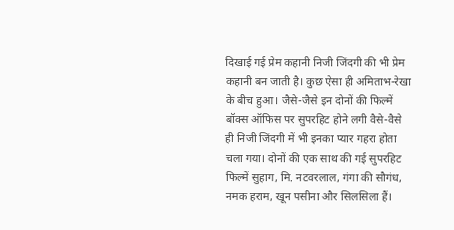दिखाई गई प्रेम कहानी निजी जिंदगी की भी प्रेम कहानी बन जाती है। कुछ ऐसा ही अमिताभ-रेखा के बीच हुआ। जैसे-जैसे इन दोनों की फिल्में बॉक्स ऑफिस पर सुपरहिट होने लगी वैसे-वैसे ही निजी जिंदगी में भी इनका प्यार गहरा होता चला गया। दोनों की एक साथ की गई सुपरहिट फिल्में सुहाग, मि. नटवरलाल, गंगा की सौगंध, नमक हराम, खून पसीना और सिलसिला हैं।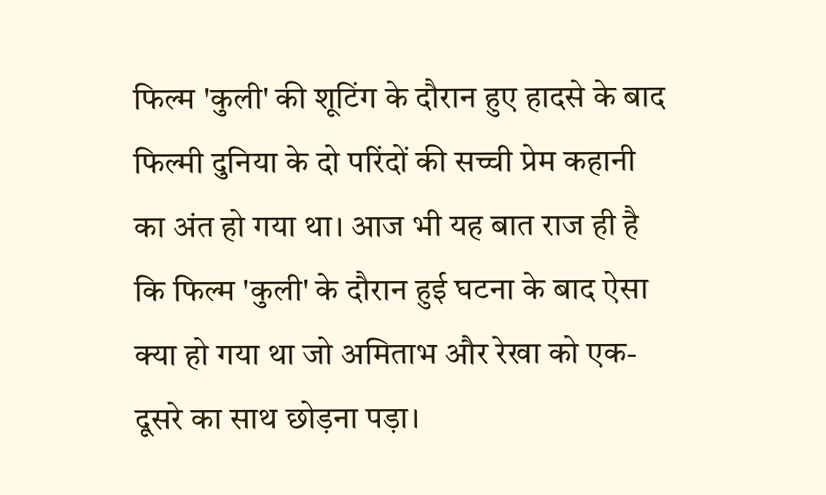फिल्म 'कुली' की शूटिंग के दौरान हुए हादसे के बाद फिल्मी दुनिया के दो परिंदों की सच्ची प्रेम कहानी का अंत हो गया था। आज भी यह बात राज ही है कि फिल्म 'कुली' के दौरान हुई घटना के बाद ऐसा क्या हो गया था जो अमिताभ और रेखा को एक-दूसरे का साथ छोड़ना पड़ा।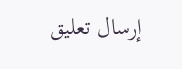إرسال تعليق